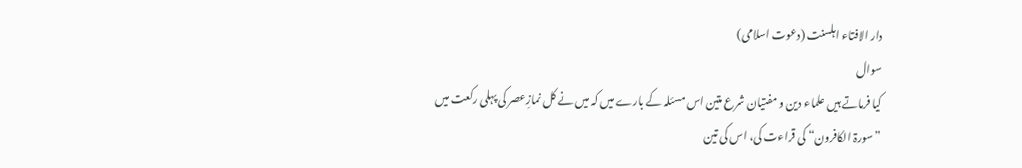دار الافتاء اہلسنت (دعوت اسلامی)
سوال
کیا فرماتے ہیں علماء دین و مفتیان شرع متین اس مسئلہ کے بارے میں کہ میں نے کل نمازِعصر کی پہلی رکعت میں ”سورۃ الکافرون“ کی قراءت کی، اس کی تین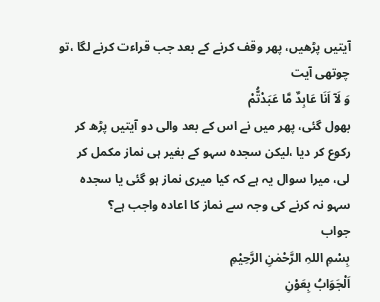آیتیں پڑھیں، پھر وقف کرنے کے بعد جب قراءت کرنے لگا ،تو چوتھی آیت
وَ لَاۤ اَنَا عَابِدٌ مَّا عَبَدْتُّمْ
بھول گئی، پھر میں نے اس کے بعد والی دو آیتیں پڑھ کر رکوع کر دیا ،لیکن سجدہ سہو کے بغیر ہی نماز مکمل کر لی، میرا سوال یہ ہے کہ کیا میری نماز ہو گئی یا سجدہ سہو نہ کرنے کی وجہ سے نماز کا اعادہ واجب ہے؟
جواب
بِسْمِ اللہِ الرَّحْمٰنِ الرَّحِيْمِ
اَلْجَوَابُ بِعَوْنِ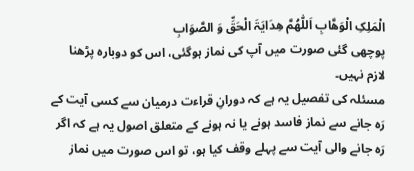الْمَلِکِ الْوَھَّابِ اَللّٰھُمَّ ھِدَایَۃَ الْحَقِّ وَ الصَّوَابِ
پوچھی گئی صورت میں آپ کی نماز ہوگئی، اس کو دوبارہ پڑھنا لازم نہیں۔
مسئلہ کی تفصیل یہ ہے کہ دورانِ قراءت درمیان سے کسی آیت کے رَہ جانے سے نماز فاسد ہونے یا نہ ہونے کے متعلق اصول یہ ہے کہ اگر رَہ جانے والی آیت سے پہلے وقف کیا ہو، تو اس صورت میں نماز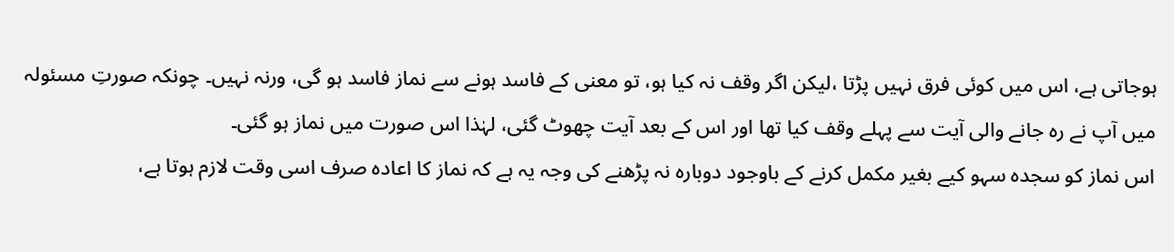ہوجاتی ہے، اس میں کوئی فرق نہیں پڑتا ،لیکن اگر وقف نہ کیا ہو، تو معنی کے فاسد ہونے سے نماز فاسد ہو گی، ورنہ نہیں۔ چونکہ صورتِ مسئولہ میں آپ نے رہ جانے والی آیت سے پہلے وقف کیا تھا اور اس کے بعد آیت چھوٹ گئی، لہٰذا اس صورت میں نماز ہو گئی۔
اس نماز کو سجدہ سہو کیے بغیر مکمل کرنے کے باوجود دوبارہ نہ پڑھنے کی وجہ یہ ہے کہ نماز کا اعادہ صرف اسی وقت لازم ہوتا ہے،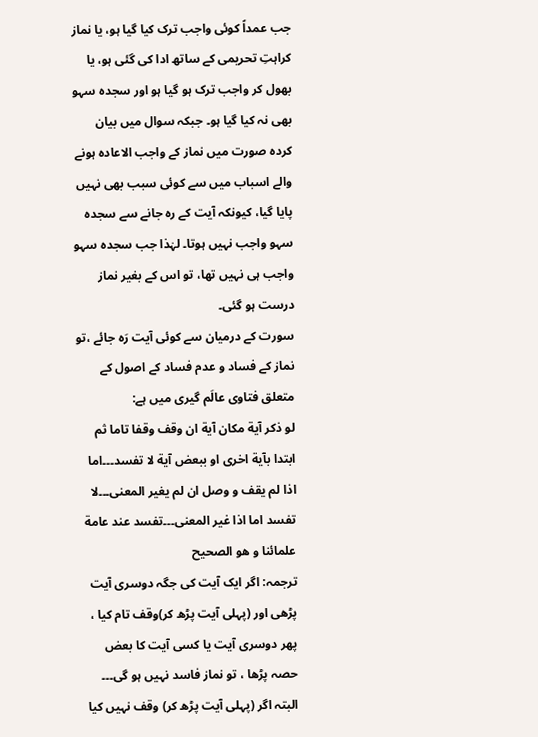جب عمداً کوئی واجب ترک کیا گیا ہو، یا نماز کراہتِ تحریمی کے ساتھ ادا کی گئی ہو، یا بھول کر واجب ترک ہو گیا ہو اور سجدہ سہو بھی نہ کیا گیا ہو۔ جبکہ سوال میں بیان کردہ صورت میں نماز کے واجب الاعادہ ہونے والے اسباب میں سے کوئی سبب بھی نہیں پایا گیا، کیونکہ آیت کے رہ جانے سے سجدہ سہو واجب نہیں ہوتا۔ لہٰذا جب سجدہ سہو واجب ہی نہیں تھا، تو اس کے بغیر نماز درست ہو گئی۔
سورت کے درمیان سے کوئی آیت رَہ جائے ،تو نماز کے فساد و عدم فساد کے اصول کے متعلق فتاوی عالَم گیری میں ہے:
لو ذكر آیة مكان آیة ان وقف وقفا تاما ثم ابتدا بآیة اخری او ببعض آیة لا تفسد۔۔۔اما اذا لم یقف و وصل ان لم یغیر المعنی۔۔۔لا تفسد اما اذا غیر المعنی۔۔۔تفسد عند عامة علمائنا و هو الصحیح
ترجمہ: اگر ایک آیت کی جگہ دوسری آیت پڑھی اور (پہلی آیت پڑھ کر)وقف تام کیا ، پھر دوسری آیت یا کسی آیت کا بعض حصہ پڑھا ، تو نماز فاسد نہیں ہو گی۔۔۔ البتہ اگر (پہلی آیت پڑھ کر) وقف نہیں کیا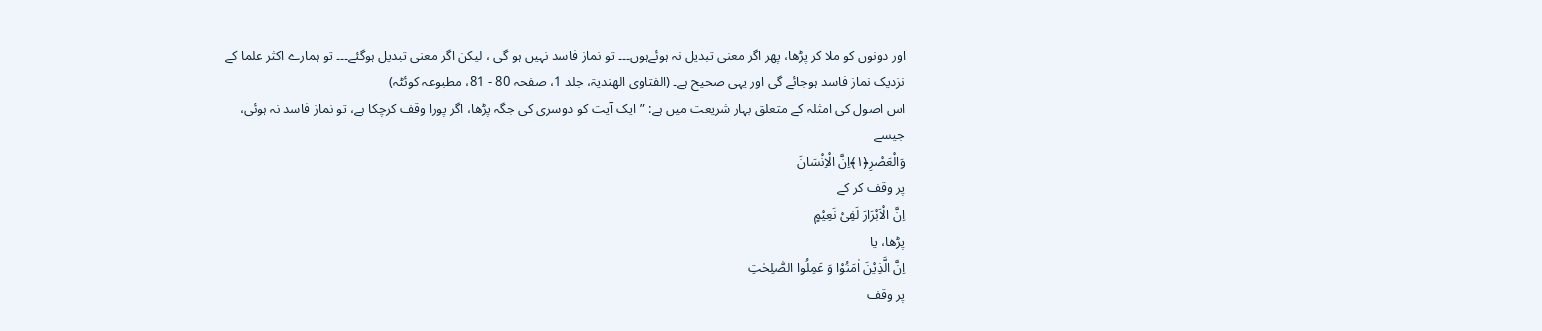اور دونوں کو ملا کر پڑھا، پھر اگر معنی تبدیل نہ ہوئےہوں۔۔۔ تو نماز فاسد نہیں ہو گی ، لیکن اگر معنی تبدیل ہوگئے۔۔۔ تو ہمارے اکثر علما کے نزدیک نماز فاسد ہوجائے گی اور یہی صحیح ہے۔ (الفتاوى الھندیۃ، جلد 1، صفحہ 80 - 81، مطبوعہ کوئٹہ)
اس اصول کی امثلہ کے متعلق بہار شریعت میں ہے: ”ایک آیت کو دوسری کی جگہ پڑھا، اگر پورا وقف کرچکا ہے، تو نماز فاسد نہ ہوئی، جیسے
وَالْعَصْرِ﴿۱﴾اِنَّ الْاِنْسَانَ
پر وقف کر کے
اِنَّ الْاَبْرَارَ لَفِیْ نَعِیْمٍ
پڑھا، یا
اِنَّ الَّذِیْنَ اٰمَنُوْا وَ عَمِلُوا الصّٰلِحٰتِ
پر وقف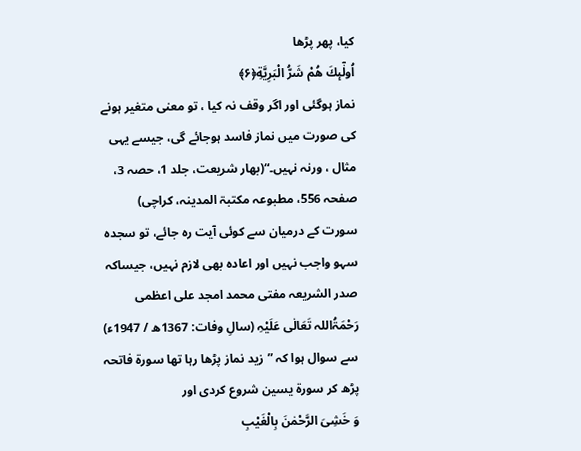کیا، پھر پڑھا
اُولٰٓىٕكَ هُمْ شَرُّ الْبَرِیَّةِ﴿۶﴾
نماز ہوگئی اور اگر وقف نہ کیا ، تو معنی متغیر ہونے کی صورت میں نماز فاسد ہوجائے گی، جیسے یہی مثال ، ورنہ نہیں۔“(بھار شریعت، جلد 1، حصہ 3، صفحہ 556، مطبوعہ مکتبۃ المدینہ، کراچی)
سورت کے درمیان سے کوئی آیت رہ جائے، تو سجدہ سہو واجب نہیں اور اعادہ بھی لازم نہیں، جیساکہ صدر الشریعہ مفتی محمد امجد علی اعظمی رَحْمَۃُاللہ تَعَالٰی عَلَیْہِ (سالِ وفات: 1367ھ / 1947ء) سے سوال ہوا کہ ”زید نماز پڑھا رہا تھا سورۃ فاتحہ پڑھ کر سورۃ یسین شروع کردی اور
وَ خَشِیَ الرَّحْمٰنَ بِالْغَیْبِ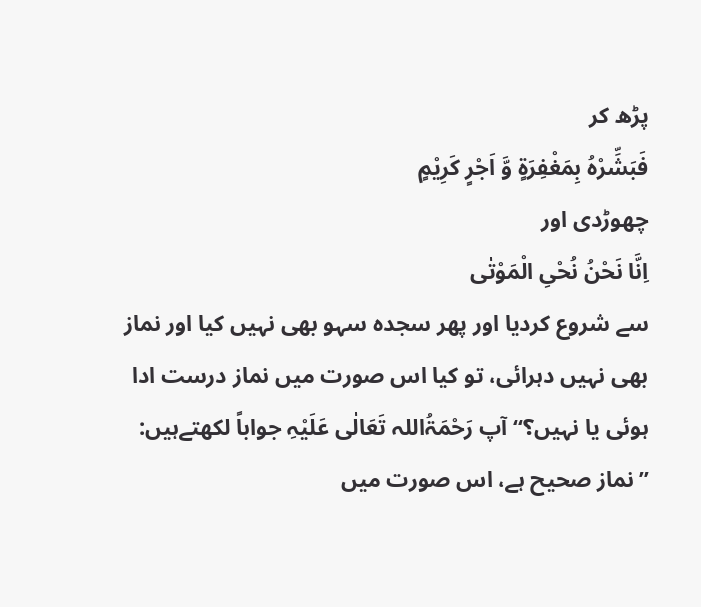پڑھ کر
فَبَشِّرْهُ بِمَغْفِرَةٍ وَّ اَجْرٍ كَرِیْمٍ
چھوڑدی اور
اِنَّا نَحْنُ نُحْیِ الْمَوْتٰى
سے شروع کردیا اور پھر سجدہ سہو بھی نہیں کیا اور نماز بھی نہیں دہرائی، تو کیا اس صورت میں نماز درست ادا ہوئی یا نہیں؟“ آپ رَحْمَۃُاللہ تَعَالٰی عَلَیْہِ جواباً لکھتےہیں: ”نماز صحیح ہے، اس صورت میں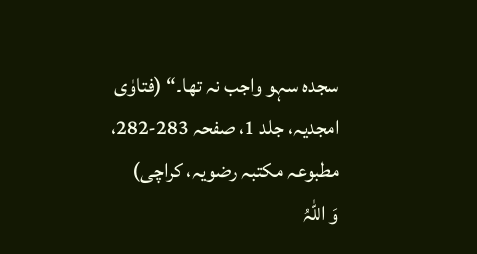سجدہ سہو واجب نہ تھا۔“ (فتاوٰی امجدیہ، جلد 1، صفحہ 283-282، مطبوعہ مکتبہ رضویہ، کراچی)
وَ اللہُ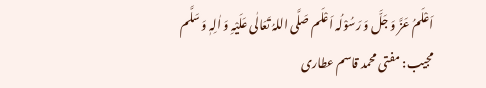اَعْلَمُ عَزَّ وَ جَلَّ وَ رَسُوْلُہ اَعْلَم صَلَّی اللہُ تَعَالٰی عَلَیْہِ وَ اٰلِہٖ وَ سَلَّم
مجیب: مفتی محمد قاسم عطاری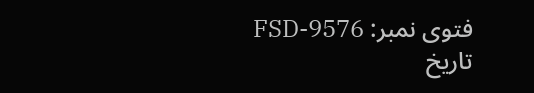فتوی نمبر: FSD-9576
تاریخ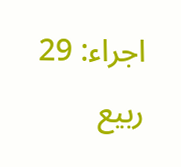اجراء: 29 ربیع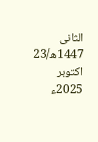الثانی 1447ھ/23 اکتوبر 2025ء